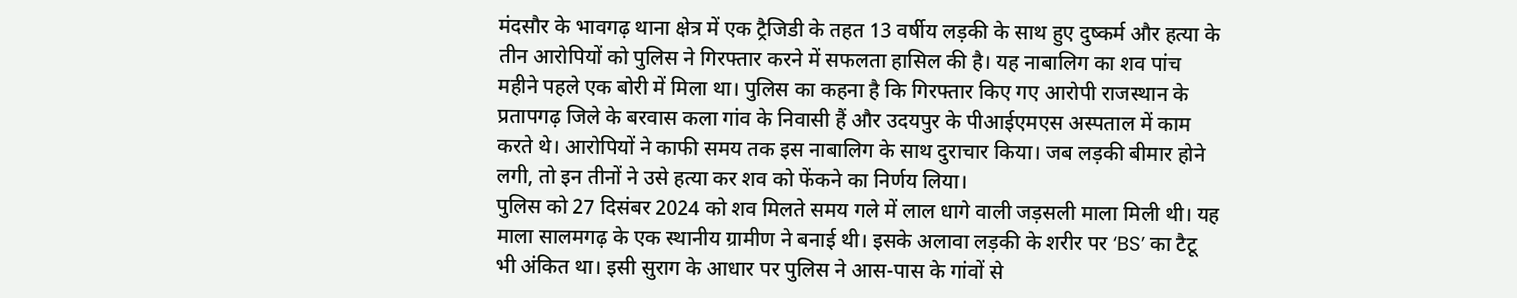मंदसौर के भावगढ़ थाना क्षेत्र में एक ट्रैजिडी के तहत 13 वर्षीय लड़की के साथ हुए दुष्कर्म और हत्या के तीन आरोपियों को पुलिस ने गिरफ्तार करने में सफलता हासिल की है। यह नाबालिग का शव पांच महीने पहले एक बोरी में मिला था। पुलिस का कहना है कि गिरफ्तार किए गए आरोपी राजस्थान के प्रतापगढ़ जिले के बरवास कला गांव के निवासी हैं और उदयपुर के पीआईएमएस अस्पताल में काम करते थे। आरोपियों ने काफी समय तक इस नाबालिग के साथ दुराचार किया। जब लड़की बीमार होने लगी, तो इन तीनों ने उसे हत्या कर शव को फेंकने का निर्णय लिया।
पुलिस को 27 दिसंबर 2024 को शव मिलते समय गले में लाल धागे वाली जड़सली माला मिली थी। यह माला सालमगढ़ के एक स्थानीय ग्रामीण ने बनाई थी। इसके अलावा लड़की के शरीर पर ‘BS’ का टैटू भी अंकित था। इसी सुराग के आधार पर पुलिस ने आस-पास के गांवों से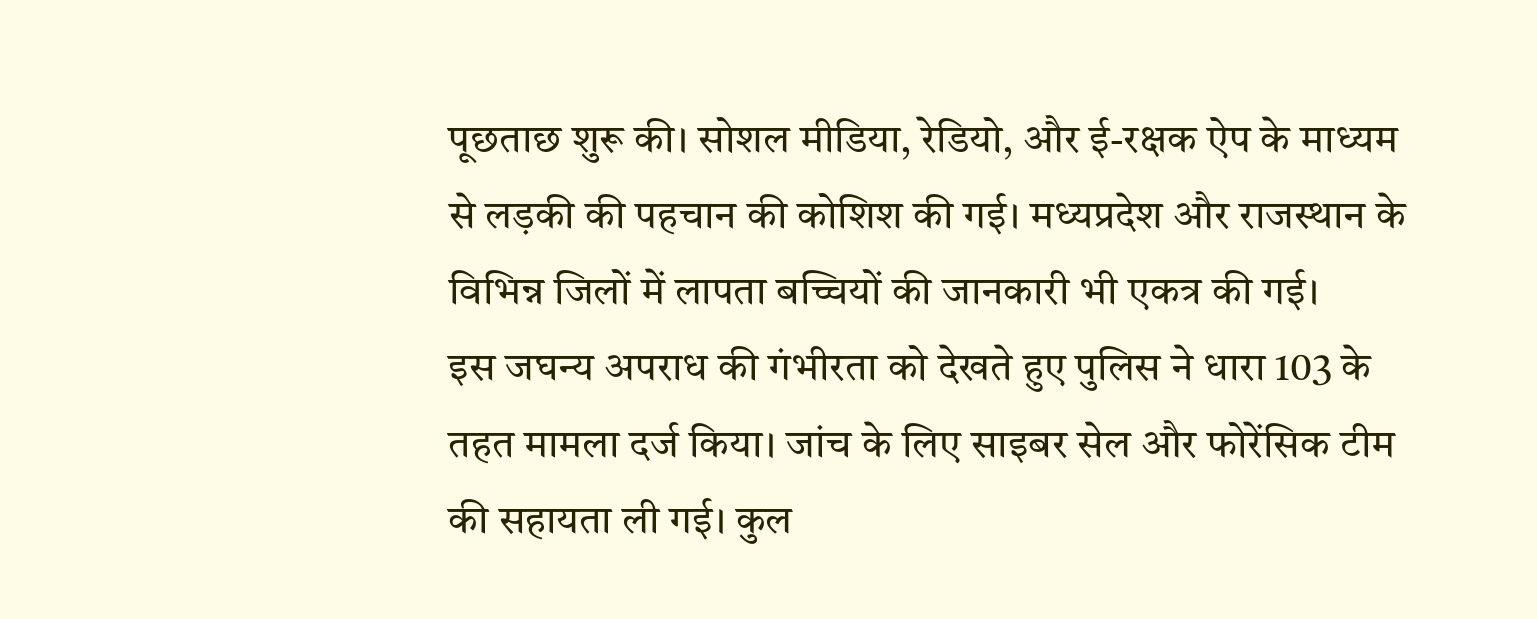पूछताछ शुरू की। सोशल मीडिया, रेडियो, और ई-रक्षक ऐप के माध्यम से लड़की की पहचान की कोशिश की गई। मध्यप्रदेश और राजस्थान के विभिन्न जिलों में लापता बच्चियों की जानकारी भी एकत्र की गई।
इस जघन्य अपराध की गंभीरता को देखते हुए पुलिस ने धारा 103 के तहत मामला दर्ज किया। जांच के लिए साइबर सेल और फोरेंसिक टीम की सहायता ली गई। कुल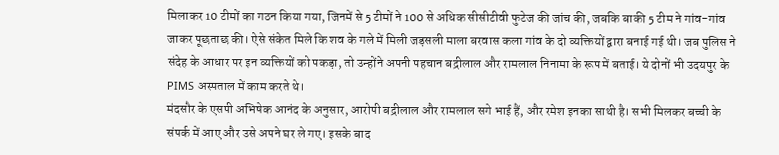मिलाकर 10 टीमों का गठन किया गया, जिनमें से 5 टीमों ने 100 से अधिक सीसीटीवी फुटेज की जांच की, जबकि बाकी 5 टीम ने गांव-गांव जाकर पूछताछ की। ऐसे संकेत मिले कि शव के गले में मिली जड़सली माला बरवास कला गांव के दो व्यक्तियों द्वारा बनाई गई थी। जब पुलिस ने संदेह के आधार पर इन व्यक्तियों को पकड़ा, तो उन्होंने अपनी पहचान बद्रीलाल और रामलाल निनामा के रूप में बताई। ये दोनों भी उदयपुर के PIMS अस्पताल में काम करते थे।
मंदसौर के एसपी अभिषेक आनंद के अनुसार, आरोपी बद्रीलाल और रामलाल सगे भाई हैं, और रमेश इनका साथी है। सभी मिलकर बच्ची के संपर्क में आए और उसे अपने घर ले गए। इसके बाद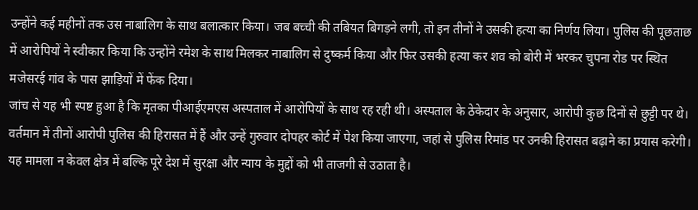उन्होंने कई महीनों तक उस नाबालिग के साथ बलात्कार किया। जब बच्ची की तबियत बिगड़ने लगी, तो इन तीनों ने उसकी हत्या का निर्णय लिया। पुलिस की पूछताछ में आरोपियों ने स्वीकार किया कि उन्होंने रमेश के साथ मिलकर नाबालिग से दुष्कर्म किया और फिर उसकी हत्या कर शव को बोरी में भरकर चुपना रोड पर स्थित मजेसरई गांव के पास झाड़ियों में फेंक दिया।
जांच से यह भी स्पष्ट हुआ है कि मृतका पीआईएमएस अस्पताल में आरोपियों के साथ रह रही थी। अस्पताल के ठेकेदार के अनुसार, आरोपी कुछ दिनों से छुट्टी पर थे। वर्तमान में तीनों आरोपी पुलिस की हिरासत में हैं और उन्हें गुरुवार दोपहर कोर्ट में पेश किया जाएगा, जहां से पुलिस रिमांड पर उनकी हिरासत बढ़ाने का प्रयास करेगी। यह मामला न केवल क्षेत्र में बल्कि पूरे देश में सुरक्षा और न्याय के मुद्दों को भी ताजगी से उठाता है।